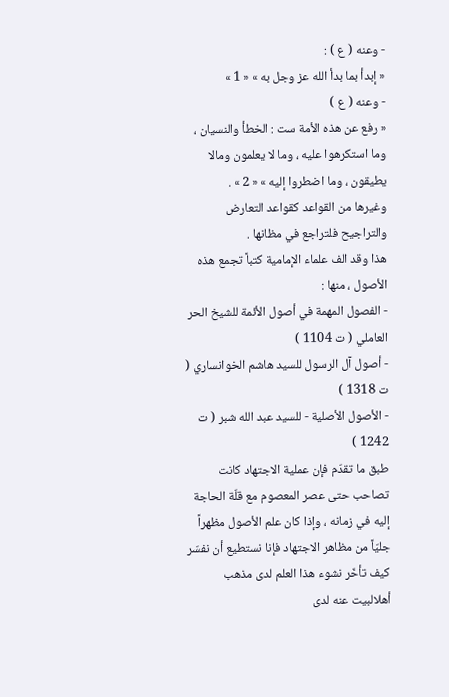- وعنه ( ع ) :
« إبدأ بما بدأ الله عز وجل به » « 1 »
- وعنه ( ع )
« رفع عن هذه الأمة ست : الخطأ والنسيان ، وما استكرهوا عليه ، وما لا يعلمون ومالا يطيقون ، وما اضطروا إليه » « 2 » .
وغيرها من القواعد كقواعد التعارض والتراجيح فلتراجع في مظانها .
هذا وقد الف علماء الإمامية كتباً تجمع هذه الأصول ، منها :
- الفصول المهمة في أصول الأئمة للشيخ الحر العاملي ( ت 1104 )
- أصول آل الرسول للسيد هاشم الخوانساري ( ت 1318 )
- الأصول الأصلية - للسيد عبد الله شبر ( ت 1242 )
طبق ما تقدّم فإن عملية الاجتهاد كانت تصاحب حتى عصر المعصوم مع قلّة الحاجة إليه في زمانه ، وإذا كان علم الأصول مظهراً جليّاً من مظاهر الاجتهاد فإنا نستطيع أن نفسّر كيف تأخّر نشوء هذا العلم لدى مذهب أهلالبيت عنه لدى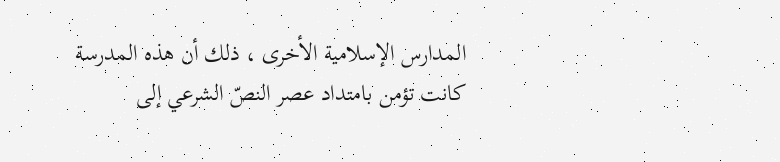المدارس الإسلامية الأخرى ، ذلك أن هذه المدرسة كانت تؤمن بامتداد عصر النصّ الشرعي إلى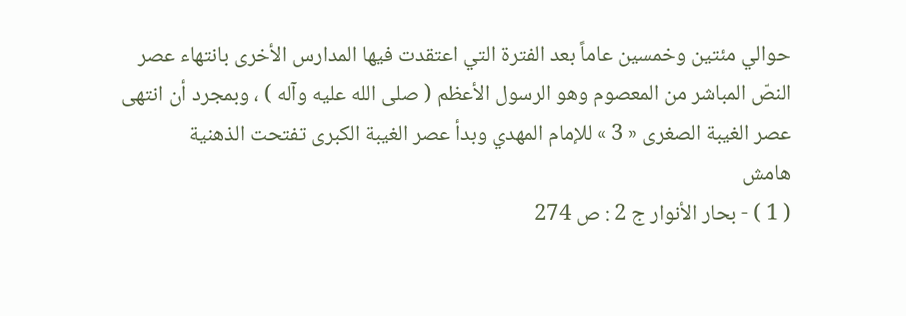حوالي مئتين وخمسين عاماً بعد الفترة التي اعتقدت فيها المدارس الأخرى بانتهاء عصر النصّ المباشر من المعصوم وهو الرسول الأعظم ( صلى الله عليه وآله ) ، وبمجرد أن انتهى عصر الغيبة الصغرى « 3 » للإمام المهدي وبدأ عصر الغيبة الكبرى تفتحت الذهنية
هامش
( 1 ) - بحار الأنوار ج 2 : ص 274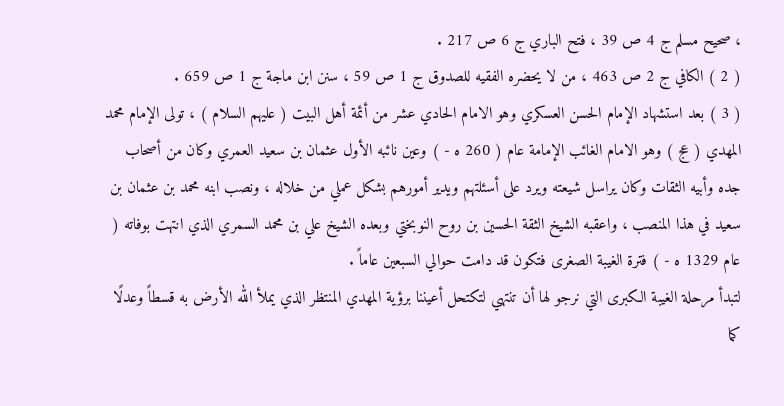، صحيح مسلم ج 4 ص 39 ، فتح الباري ج 6 ص 217 .
( 2 ) الكافي ج 2 ص 463 ، من لا يحضره الفقيه للصدوق ج 1 ص 59 ، سنن ابن ماجة ج 1 ص 659 .
( 3 ) بعد استشهاد الإمام الحسن العسكري وهو الامام الحادي عشر من أئمة أهل البيت ( عليهم السلام ) ، تولى الإمام محمد المهدي ( عج ) وهو الامام الغائب الإمامة عام ( 260 ه - ) وعين نائبه الأول عثمان بن سعيد العمري وكان من أصحاب جده وأبيه الثقات وكان يراسل شيعته ويرد على أسئلتهم ويدير أمورهم بشكل عملي من خلاله ، ونصب ابنه محمد بن عثمان بن سعيد في هذا المنصب ، واعقبه الشيخ الثقة الحسين بن روح النوبختي وبعده الشيخ علي بن محمد السمري الذي انتهت بوفاته ( عام 1329 ه - ) فترة الغيبة الصغرى فتكون قد دامت حوالي السبعين عاماً .
لتبدأ مرحلة الغيبة الكبرى التي نرجو لها أن تنتهي لتكتحل أعيننا برؤية المهدي المنتظر الذي يملأ الله الأرض به قسطاً وعدلًا كما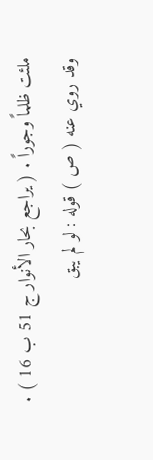ملئت ظلماً وجوراً . ( يراجع بحار الأنوار ج 51 ب 16 ) .
وقد روي عنه ( ص ) قوله : لو لم يبق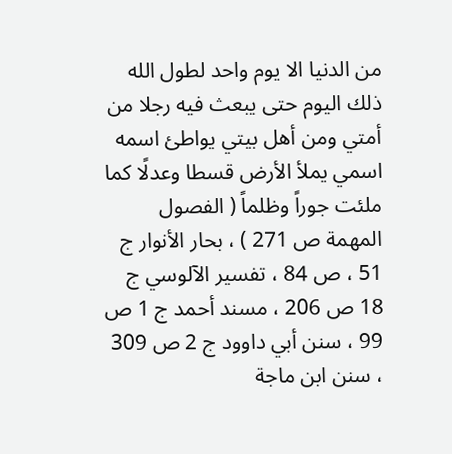من الدنيا الا يوم واحد لطول الله ذلك اليوم حتى يبعث فيه رجلا من أمتي ومن أهل بيتي يواطئ اسمه اسمي يملأ الأرض قسطا وعدلًا كما ملئت جوراً وظلماً ( الفصول المهمة ص 271 ) ، بحار الأنوار ج 51 ، ص 84 ، تفسير الآلوسي ج 18 ص 206 ، مسند أحمد ج 1 ص 99 ، سنن أبي داوود ج 2 ص 309 ، سنن ابن ماجة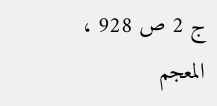ج 2 ص 928 ، المعجم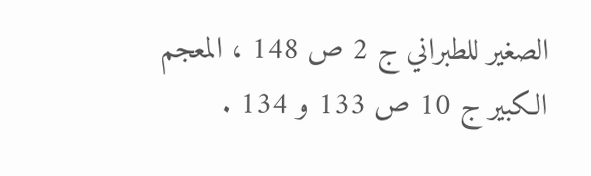الصغير للطبراني ج 2 ص 148 ، المعجم الكبير ج 10 ص 133 و 134 .